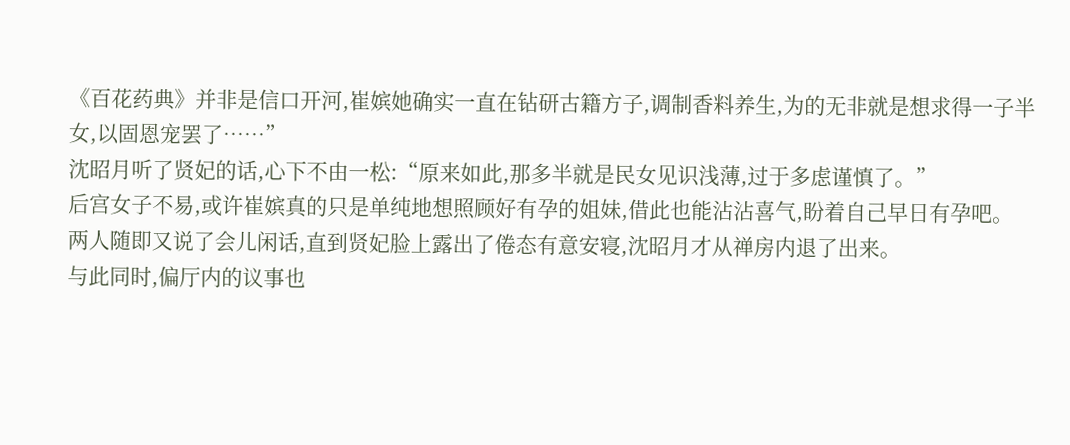《百花药典》并非是信口开河,崔嫔她确实一直在钻研古籍方子,调制香料养生,为的无非就是想求得一子半女,以固恩宠罢了……”
沈昭月听了贤妃的话,心下不由一松:“原来如此,那多半就是民女见识浅薄,过于多虑谨慎了。”
后宫女子不易,或许崔嫔真的只是单纯地想照顾好有孕的姐妹,借此也能沾沾喜气,盼着自己早日有孕吧。
两人随即又说了会儿闲话,直到贤妃脸上露出了倦态有意安寝,沈昭月才从禅房内退了出来。
与此同时,偏厅内的议事也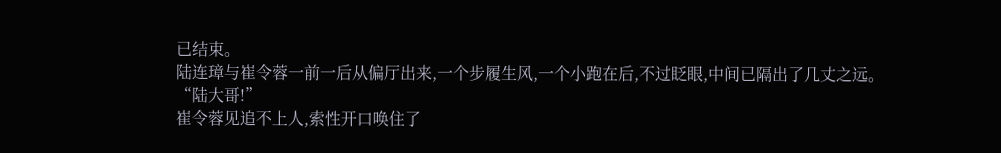已结束。
陆连璋与崔令蓉一前一后从偏厅出来,一个步履生风,一个小跑在后,不过眨眼,中间已隔出了几丈之远。
“陆大哥!”
崔令蓉见追不上人,索性开口唤住了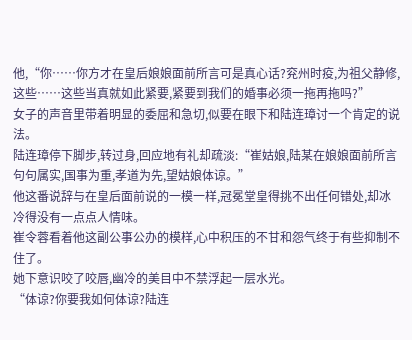他,“你……你方才在皇后娘娘面前所言可是真心话?兖州时疫,为祖父静修,这些……这些当真就如此紧要,紧要到我们的婚事必须一拖再拖吗?”
女子的声音里带着明显的委屈和急切,似要在眼下和陆连璋讨一个肯定的说法。
陆连璋停下脚步,转过身,回应地有礼却疏淡:“崔姑娘,陆某在娘娘面前所言句句属实,国事为重,孝道为先,望姑娘体谅。”
他这番说辞与在皇后面前说的一模一样,冠冕堂皇得挑不出任何错处,却冰冷得没有一点点人情味。
崔令蓉看着他这副公事公办的模样,心中积压的不甘和怨气终于有些抑制不住了。
她下意识咬了咬唇,幽冷的美目中不禁浮起一层水光。
“体谅?你要我如何体谅?陆连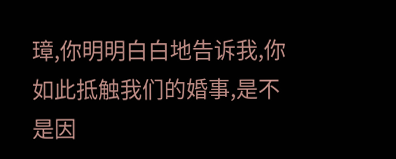璋,你明明白白地告诉我,你如此抵触我们的婚事,是不是因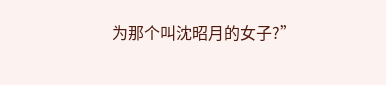为那个叫沈昭月的女子?”